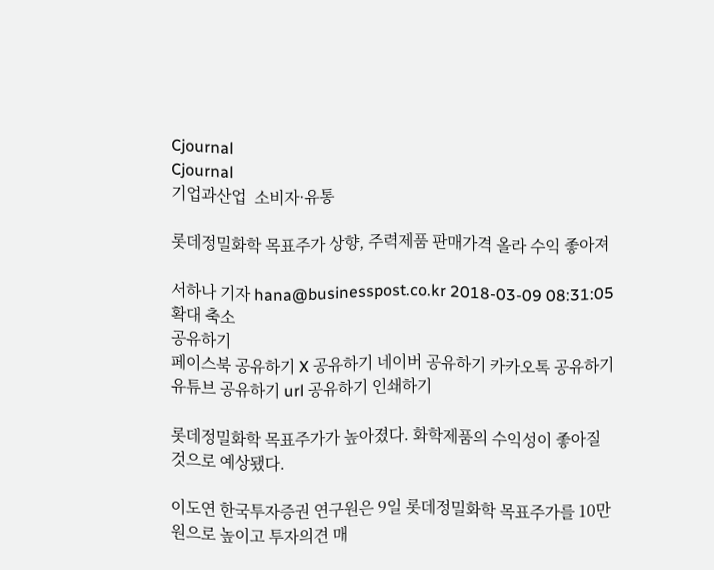Cjournal
Cjournal
기업과산업  소비자·유통

롯데정밀화학 목표주가 상향, 주력제품 판매가격 올라 수익 좋아져

서하나 기자 hana@businesspost.co.kr 2018-03-09 08:31:05
확대 축소
공유하기
페이스북 공유하기 X 공유하기 네이버 공유하기 카카오톡 공유하기 유튜브 공유하기 url 공유하기 인쇄하기

롯데정밀화학 목표주가가 높아졌다. 화학제품의 수익성이 좋아질 것으로 예상됐다.

이도연 한국투자증권 연구원은 9일 롯데정밀화학 목표주가를 10만 원으로 높이고 투자의견 매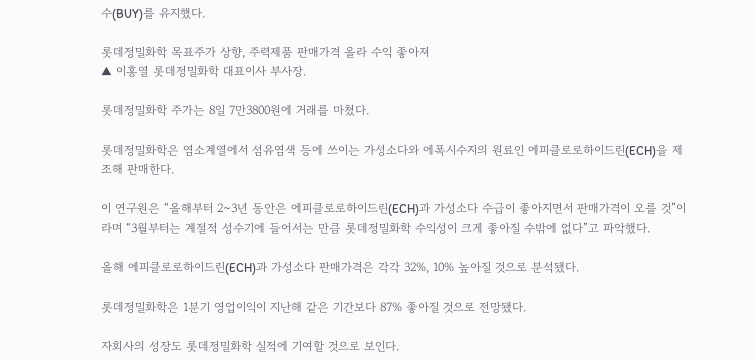수(BUY)를 유지했다.

롯데정밀화학 목표주가 상향, 주력제품 판매가격 올라 수익 좋아져
▲ 이홍열 롯데정밀화학 대표이사 부사장.

롯데정밀화학 주가는 8일 7만3800원에 거래를 마쳤다.

롯데정밀화학은 염소계열에서 섬유염색 등에 쓰이는 가성소다와 에폭시수지의 원료인 에피클로로하이드린(ECH)을 제조해 판매한다.

이 연구원은 “올해부터 2~3년 동안은 에피클로로하이드린(ECH)과 가성소다 수급이 좋아지면서 판매가격이 오를 것”이라며 “3월부터는 계절적 성수기에 들어서는 만큼 롯데정밀화학 수익성이 크게 좋아질 수밖에 없다”고 파악했다.

올해 에피클로로하이드린(ECH)과 가성소다 판매가격은 각각 32%, 10% 높아질 것으로 분석됐다.

롯데정밀화학은 1분기 영업이익이 지난해 같은 기간보다 87% 좋아질 것으로 전망됐다.

자회사의 성장도 롯데정밀화학 실적에 기여할 것으로 보인다.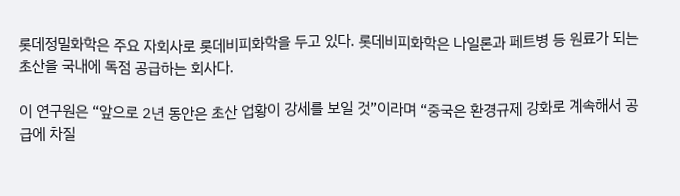롯데정밀화학은 주요 자회사로 롯데비피화학을 두고 있다. 롯데비피화학은 나일론과 페트병 등 원료가 되는 초산을 국내에 독점 공급하는 회사다.

이 연구원은 “앞으로 2년 동안은 초산 업황이 강세를 보일 것”이라며 “중국은 환경규제 강화로 계속해서 공급에 차질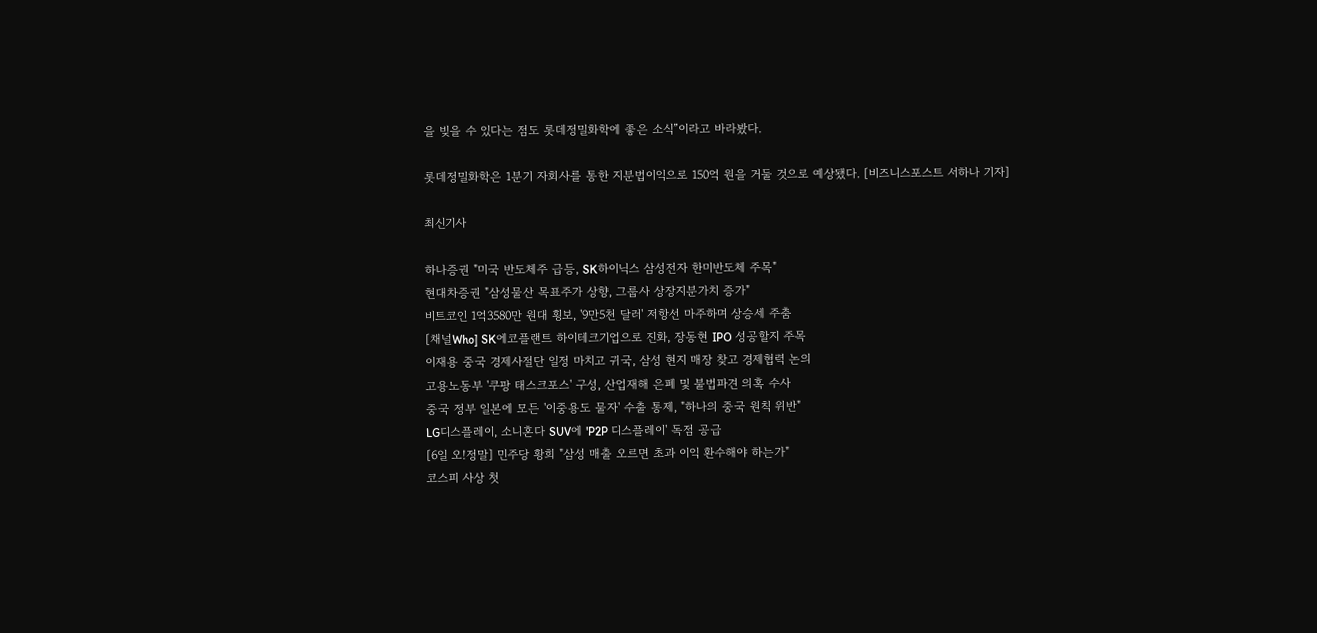을 빚을 수 있다는 점도 롯데정밀화학에 좋은 소식”이라고 바라봤다.

롯데정밀화학은 1분기 자회사를 통한 지분법이익으로 150억 원을 거둘 것으로 예상됐다. [비즈니스포스트 서하나 기자]

최신기사

하나증권 "미국 반도체주 급등, SK하이닉스 삼성전자 한미반도체 주목"
현대차증권 "삼성물산 목표주가 상향, 그룹사 상장지분가치 증가"
비트코인 1억3580만 원대 횡보, '9만5천 달러' 저항선 마주하며 상승세 주춤
[채널Who] SK에코플랜트 하이테크기업으로 진화, 장동현 IPO 성공할지 주목
이재용 중국 경제사절단 일정 마치고 귀국, 삼성 현지 매장 찾고 경제협력 논의
고용노동부 '쿠팡 태스크포스' 구성, 산업재해 은폐 및 불법파견 의혹 수사
중국 정부 일본에 모든 '이중용도 물자' 수출 통제, "하나의 중국 원칙 위반"
LG디스플레이, 소니혼다 SUV에 'P2P 디스플레이' 독점 공급
[6일 오!정말] 민주당 황희 "삼성 매출 오르면 초과 이익 환수해야 하는가"
코스피 사상 첫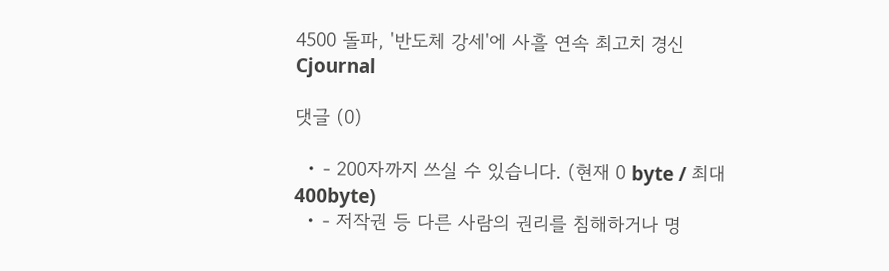4500 돌파, '반도체 강세'에 사흘 연속 최고치 경신
Cjournal

댓글 (0)

  • - 200자까지 쓰실 수 있습니다. (현재 0 byte / 최대 400byte)
  • - 저작권 등 다른 사람의 권리를 침해하거나 명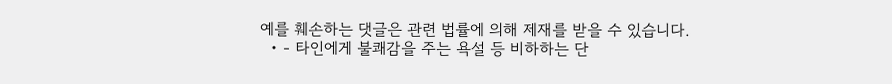예를 훼손하는 댓글은 관련 법률에 의해 제재를 받을 수 있습니다.
  • - 타인에게 불쾌감을 주는 욕설 등 비하하는 단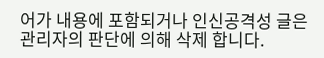어가 내용에 포함되거나 인신공격성 글은 관리자의 판단에 의해 삭제 합니다.